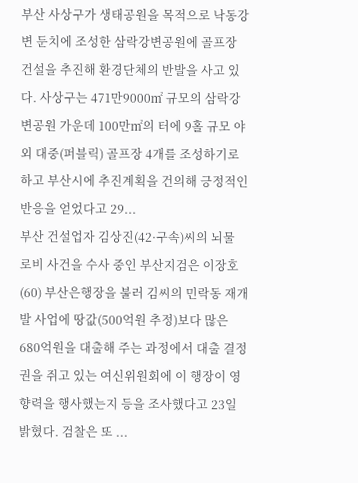부산 사상구가 생태공원을 목적으로 낙동강변 둔치에 조성한 삼락강변공원에 골프장 건설을 추진해 환경단체의 반발을 사고 있다. 사상구는 471만9000㎡ 규모의 삼락강변공원 가운데 100만㎡의 터에 9홀 규모 야외 대중(퍼블릭) 골프장 4개를 조성하기로 하고 부산시에 추진계획을 건의해 긍정적인 반응을 얻었다고 29...
부산 건설업자 김상진(42·구속)씨의 뇌물 로비 사건을 수사 중인 부산지검은 이장호(60) 부산은행장을 불러 김씨의 민락동 재개발 사업에 땅값(500억원 추정)보다 많은 680억원을 대출해 주는 과정에서 대출 결정권을 쥐고 있는 여신위원회에 이 행장이 영향력을 행사했는지 등을 조사했다고 23일 밝혔다. 검찰은 또 ...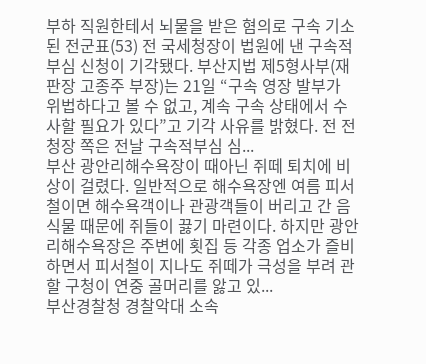부하 직원한테서 뇌물을 받은 혐의로 구속 기소된 전군표(53) 전 국세청장이 법원에 낸 구속적부심 신청이 기각됐다. 부산지법 제5형사부(재판장 고종주 부장)는 21일 “구속 영장 발부가 위법하다고 볼 수 없고, 계속 구속 상태에서 수사할 필요가 있다”고 기각 사유를 밝혔다. 전 전 청장 쪽은 전날 구속적부심 심...
부산 광안리해수욕장이 때아닌 쥐떼 퇴치에 비상이 걸렸다. 일반적으로 해수욕장엔 여름 피서철이면 해수욕객이나 관광객들이 버리고 간 음식물 때문에 쥐들이 끓기 마련이다. 하지만 광안리해수욕장은 주변에 횟집 등 각종 업소가 즐비하면서 피서철이 지나도 쥐떼가 극성을 부려 관할 구청이 연중 골머리를 앓고 있...
부산경찰청 경찰악대 소속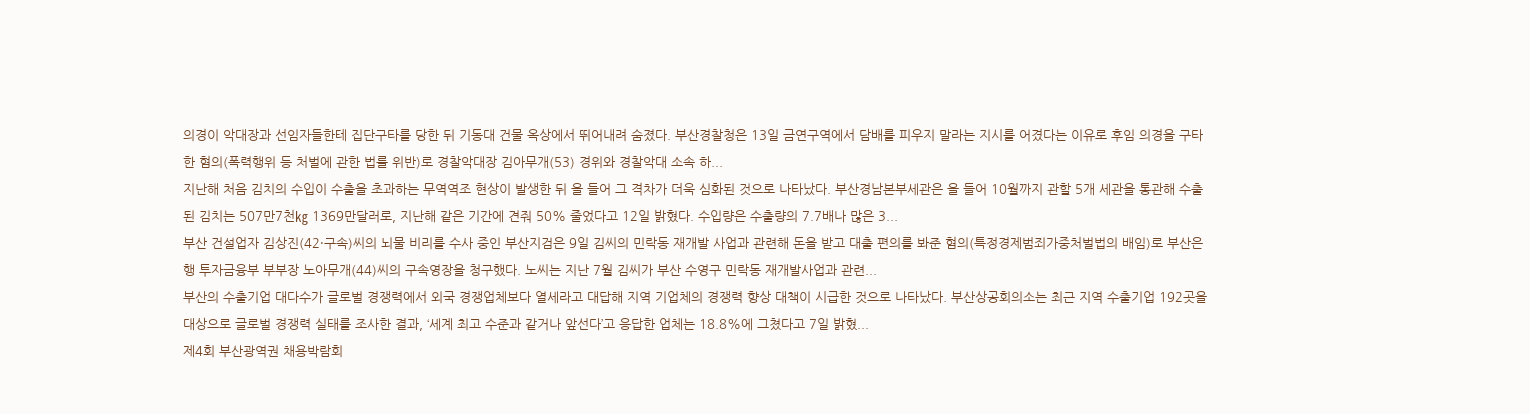의경이 악대장과 선임자들한테 집단구타를 당한 뒤 기동대 건물 옥상에서 뛰어내려 숨졌다. 부산경찰청은 13일 금연구역에서 담배를 피우지 말라는 지시를 어겼다는 이유로 후임 의경을 구타한 혐의(폭력행위 등 처벌에 관한 법률 위반)로 경찰악대장 김아무개(53) 경위와 경찰악대 소속 하...
지난해 처음 김치의 수입이 수출을 초과하는 무역역조 현상이 발생한 뒤 올 들어 그 격차가 더욱 심화된 것으로 나타났다. 부산경남본부세관은 올 들어 10월까지 관할 5개 세관을 통관해 수출된 김치는 507만7천㎏ 1369만달러로, 지난해 같은 기간에 견줘 50% 줄었다고 12일 밝혔다. 수입량은 수출량의 7.7배나 많은 3...
부산 건설업자 김상진(42·구속)씨의 뇌물 비리를 수사 중인 부산지검은 9일 김씨의 민락동 재개발 사업과 관련해 돈을 받고 대출 편의를 봐준 혐의(특정경제범죄가중처벌법의 배임)로 부산은행 투자금융부 부부장 노아무개(44)씨의 구속영장을 청구했다. 노씨는 지난 7월 김씨가 부산 수영구 민락동 재개발사업과 관련...
부산의 수출기업 대다수가 글로벌 경쟁력에서 외국 경쟁업체보다 열세라고 대답해 지역 기업체의 경쟁력 향상 대책이 시급한 것으로 나타났다. 부산상공회의소는 최근 지역 수출기업 192곳을 대상으로 글로벌 경쟁력 실태를 조사한 결과, ‘세계 최고 수준과 같거나 앞선다’고 응답한 업체는 18.8%에 그쳤다고 7일 밝혔...
제4회 부산광역권 채용박람회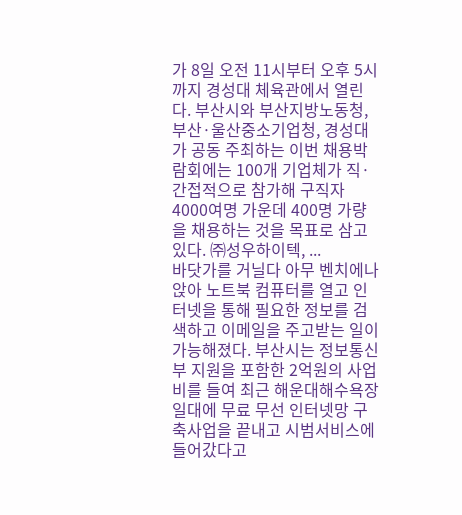가 8일 오전 11시부터 오후 5시까지 경성대 체육관에서 열린다. 부산시와 부산지방노동청, 부산·울산중소기업청, 경성대가 공동 주최하는 이번 채용박람회에는 100개 기업체가 직·간접적으로 참가해 구직자 4000여명 가운데 400명 가량을 채용하는 것을 목표로 삼고 있다. ㈜성우하이텍, ...
바닷가를 거닐다 아무 벤치에나 앉아 노트북 컴퓨터를 열고 인터넷을 통해 필요한 정보를 검색하고 이메일을 주고받는 일이 가능해졌다. 부산시는 정보통신부 지원을 포함한 2억원의 사업비를 들여 최근 해운대해수욕장 일대에 무료 무선 인터넷망 구축사업을 끝내고 시범서비스에 들어갔다고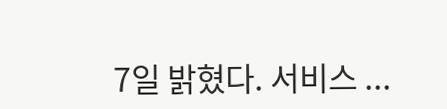7일 밝혔다. 서비스 ...